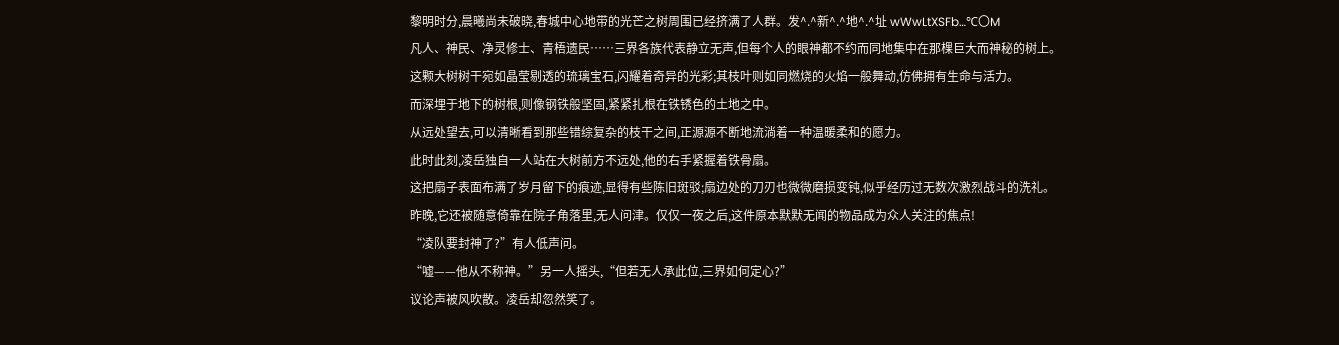黎明时分,晨曦尚未破晓,春城中心地带的光芒之树周围已经挤满了人群。发^.^新^.^地^.^址 wWwLtXSFb…℃〇M
凡人、神民、净灵修士、青梧遗民……三界各族代表静立无声,但每个人的眼神都不约而同地集中在那棵巨大而神秘的树上。
这颗大树树干宛如晶莹剔透的琉璃宝石,闪耀着奇异的光彩;其枝叶则如同燃烧的火焰一般舞动,仿佛拥有生命与活力。
而深埋于地下的树根,则像钢铁般坚固,紧紧扎根在铁锈色的土地之中。
从远处望去,可以清晰看到那些错综复杂的枝干之间,正源源不断地流淌着一种温暖柔和的愿力。
此时此刻,凌岳独自一人站在大树前方不远处,他的右手紧握着铁骨扇。
这把扇子表面布满了岁月留下的痕迹,显得有些陈旧斑驳;扇边处的刀刃也微微磨损变钝,似乎经历过无数次激烈战斗的洗礼。
昨晚,它还被随意倚靠在院子角落里,无人问津。仅仅一夜之后,这件原本默默无闻的物品成为众人关注的焦点!
“凌队要封神了?”有人低声问。
“嘘——他从不称神。”另一人摇头,“但若无人承此位,三界如何定心?”
议论声被风吹散。凌岳却忽然笑了。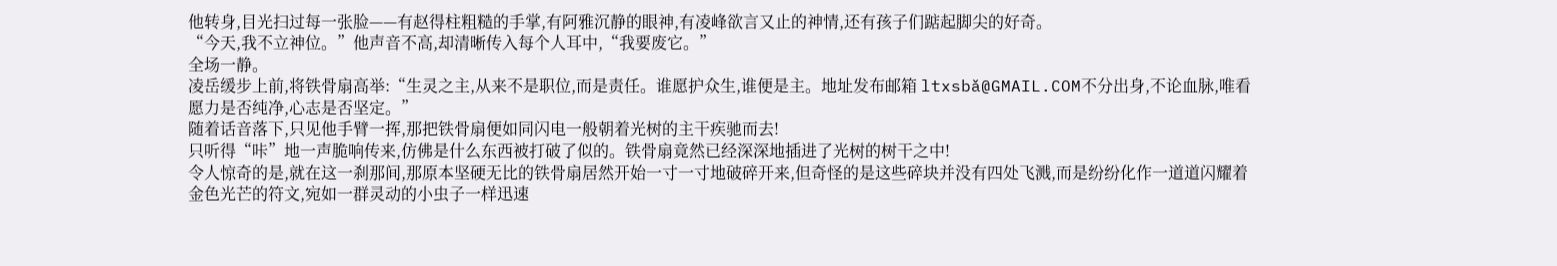他转身,目光扫过每一张脸——有赵得柱粗糙的手掌,有阿雅沉静的眼神,有凌峰欲言又止的神情,还有孩子们踮起脚尖的好奇。
“今天,我不立神位。”他声音不高,却清晰传入每个人耳中,“我要废它。”
全场一静。
凌岳缓步上前,将铁骨扇高举:“生灵之主,从来不是职位,而是责任。谁愿护众生,谁便是主。地址发布邮箱 ltxsbǎ@GMAIL.COM不分出身,不论血脉,唯看愿力是否纯净,心志是否坚定。”
随着话音落下,只见他手臂一挥,那把铁骨扇便如同闪电一般朝着光树的主干疾驰而去!
只听得“咔”地一声脆响传来,仿佛是什么东西被打破了似的。铁骨扇竟然已经深深地插进了光树的树干之中!
令人惊奇的是,就在这一刹那间,那原本坚硬无比的铁骨扇居然开始一寸一寸地破碎开来,但奇怪的是这些碎块并没有四处飞溅,而是纷纷化作一道道闪耀着金色光芒的符文,宛如一群灵动的小虫子一样迅速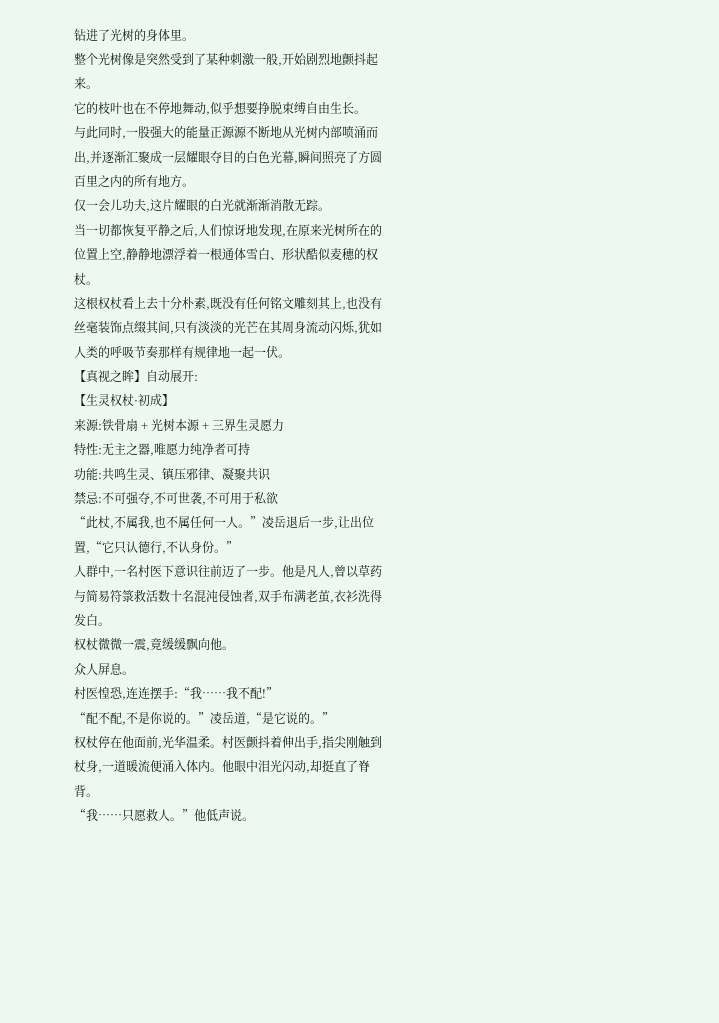钻进了光树的身体里。
整个光树像是突然受到了某种刺激一般,开始剧烈地颤抖起来。
它的枝叶也在不停地舞动,似乎想要挣脱束缚自由生长。
与此同时,一股强大的能量正源源不断地从光树内部喷涌而出,并逐渐汇聚成一层耀眼夺目的白色光幕,瞬间照亮了方圆百里之内的所有地方。
仅一会儿功夫,这片耀眼的白光就渐渐消散无踪。
当一切都恢复平静之后,人们惊讶地发现,在原来光树所在的位置上空,静静地漂浮着一根通体雪白、形状酷似麦穗的权杖。
这根权杖看上去十分朴素,既没有任何铭文雕刻其上,也没有丝毫装饰点缀其间,只有淡淡的光芒在其周身流动闪烁,犹如人类的呼吸节奏那样有规律地一起一伏。
【真视之眸】自动展开:
【生灵权杖·初成】
来源:铁骨扇 + 光树本源 + 三界生灵愿力
特性:无主之器,唯愿力纯净者可持
功能:共鸣生灵、镇压邪律、凝聚共识
禁忌:不可强夺,不可世袭,不可用于私欲
“此杖,不属我,也不属任何一人。”凌岳退后一步,让出位置,“它只认德行,不认身份。”
人群中,一名村医下意识往前迈了一步。他是凡人,曾以草药与简易符箓救活数十名混沌侵蚀者,双手布满老茧,衣衫洗得发白。
权杖微微一震,竟缓缓飘向他。
众人屏息。
村医惶恐,连连摆手:“我……我不配!”
“配不配,不是你说的。”凌岳道,“是它说的。”
权杖停在他面前,光华温柔。村医颤抖着伸出手,指尖刚触到杖身,一道暖流便涌入体内。他眼中泪光闪动,却挺直了脊背。
“我……只愿救人。”他低声说。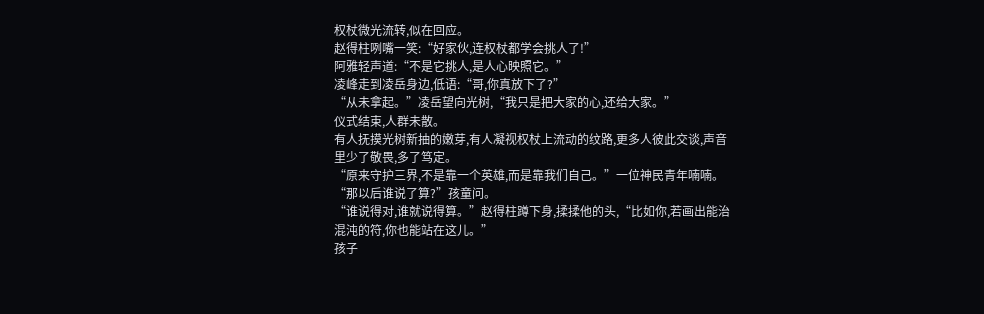权杖微光流转,似在回应。
赵得柱咧嘴一笑:“好家伙,连权杖都学会挑人了!”
阿雅轻声道:“不是它挑人,是人心映照它。”
凌峰走到凌岳身边,低语:“哥,你真放下了?”
“从未拿起。”凌岳望向光树,“我只是把大家的心,还给大家。”
仪式结束,人群未散。
有人抚摸光树新抽的嫩芽,有人凝视权杖上流动的纹路,更多人彼此交谈,声音里少了敬畏,多了笃定。
“原来守护三界,不是靠一个英雄,而是靠我们自己。”一位神民青年喃喃。
“那以后谁说了算?”孩童问。
“谁说得对,谁就说得算。”赵得柱蹲下身,揉揉他的头,“比如你,若画出能治混沌的符,你也能站在这儿。”
孩子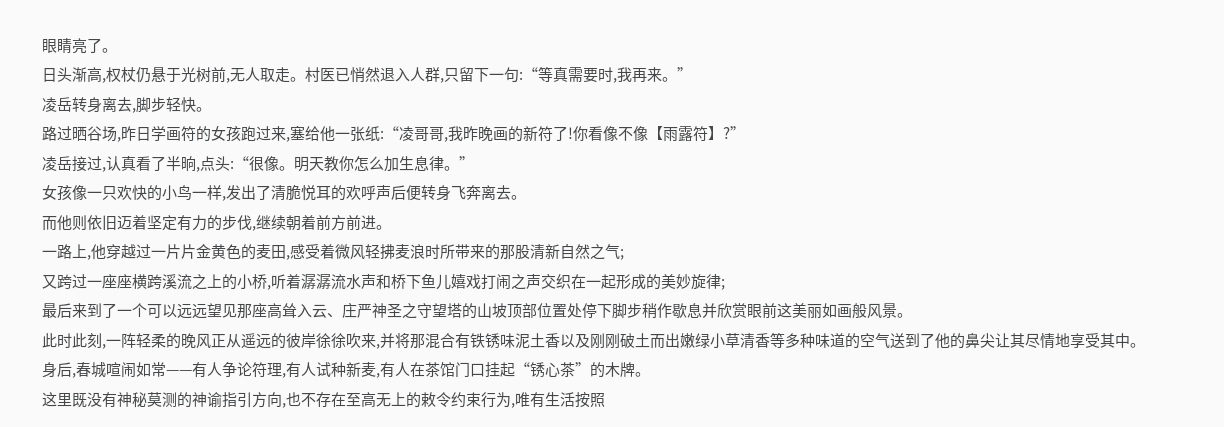眼睛亮了。
日头渐高,权杖仍悬于光树前,无人取走。村医已悄然退入人群,只留下一句:“等真需要时,我再来。”
凌岳转身离去,脚步轻快。
路过晒谷场,昨日学画符的女孩跑过来,塞给他一张纸:“凌哥哥,我昨晚画的新符了!你看像不像【雨露符】?”
凌岳接过,认真看了半晌,点头:“很像。明天教你怎么加生息律。”
女孩像一只欢快的小鸟一样,发出了清脆悦耳的欢呼声后便转身飞奔离去。
而他则依旧迈着坚定有力的步伐,继续朝着前方前进。
一路上,他穿越过一片片金黄色的麦田,感受着微风轻拂麦浪时所带来的那股清新自然之气;
又跨过一座座横跨溪流之上的小桥,听着潺潺流水声和桥下鱼儿嬉戏打闹之声交织在一起形成的美妙旋律;
最后来到了一个可以远远望见那座高耸入云、庄严神圣之守望塔的山坡顶部位置处停下脚步稍作歇息并欣赏眼前这美丽如画般风景。
此时此刻,一阵轻柔的晚风正从遥远的彼岸徐徐吹来,并将那混合有铁锈味泥土香以及刚刚破土而出嫩绿小草清香等多种味道的空气送到了他的鼻尖让其尽情地享受其中。
身后,春城喧闹如常——有人争论符理,有人试种新麦,有人在茶馆门口挂起“锈心茶”的木牌。
这里既没有神秘莫测的神谕指引方向,也不存在至高无上的敕令约束行为,唯有生活按照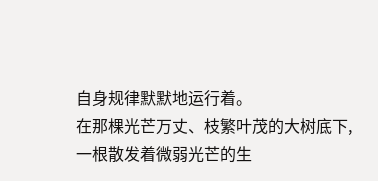自身规律默默地运行着。
在那棵光芒万丈、枝繁叶茂的大树底下,一根散发着微弱光芒的生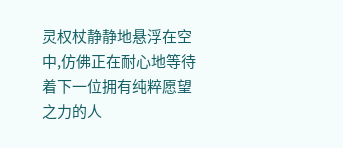灵权杖静静地悬浮在空中,仿佛正在耐心地等待着下一位拥有纯粹愿望之力的人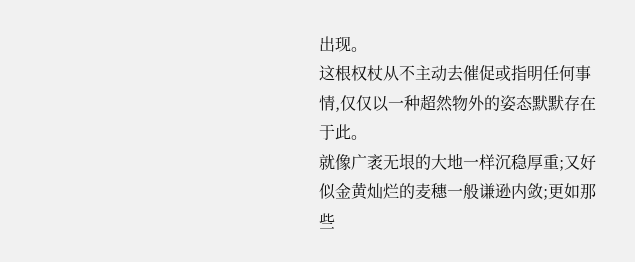出现。
这根权杖从不主动去催促或指明任何事情,仅仅以一种超然物外的姿态默默存在于此。
就像广袤无垠的大地一样沉稳厚重;又好似金黄灿烂的麦穗一般谦逊内敛;更如那些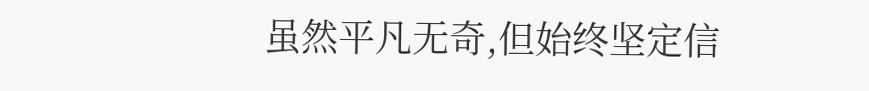虽然平凡无奇,但始终坚定信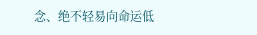念、绝不轻易向命运低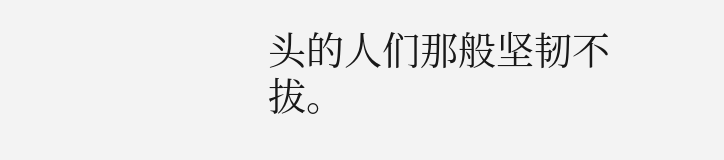头的人们那般坚韧不拔。